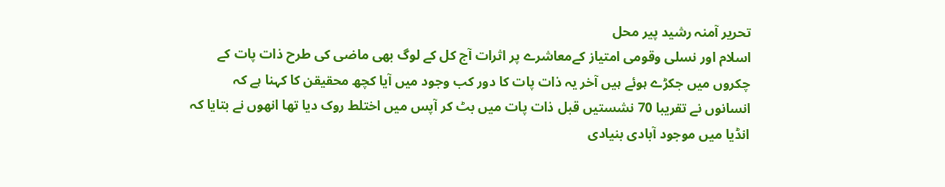تحریر آمنہ رشید پیر محل
اسلام اور نسلی وقومی امتياز کےمعاشرے پر اثرات آج کل کے لوگ بھی ماضی کی طرح ذات پات کے چکروں میں جکڑے ہوئے ہیں آخر یہ ذات پات کا دور کب وجود میں آیا کچھ محقیقن کا کہنا ہے کہ انسانوں نے تقریبا 70 نشستيں قبل ذات پات میں بٹ کر آپس میں اختلط روک دیا تھا انھوں نے بتایا کہ انڈیا میں موجود آبادی بنیادی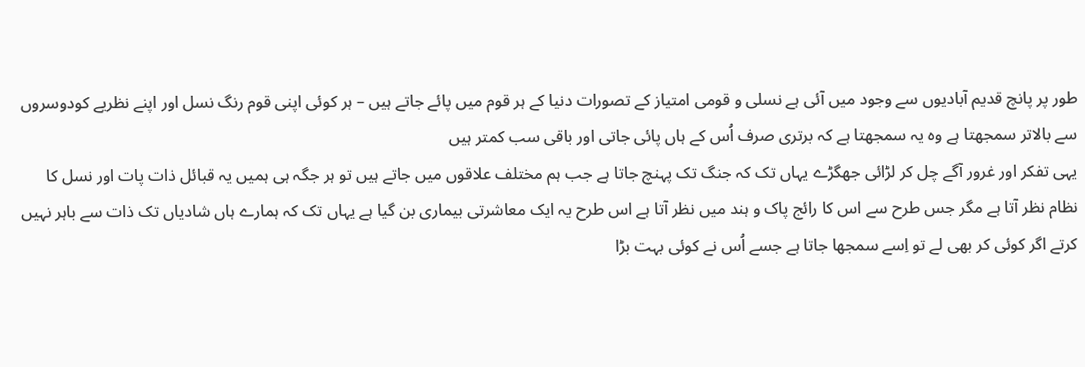طور پر پانچ قدیم آبادیوں سے وجود میں آئی ہے نسلی و قومی امتياز کے تصورات دنيا کے ہر قوم میں پائے جاتے ہیں – ہر کوئی اپنی قوم رنگ نسل اور اپنے نظریے کودوسروں سے بالاتر سمجهتا ہے وہ یہ سمجهتا ہے کہ برتری صرف اُس کے ہاں پائی جاتی اور باقی سب کمتر ہیں
یہی تفکر اور غرور آگے چل کر لڑائی جھگڑے یہاں تک کہ جنگ تک پہنچ جاتا ہے جب ہم مختلف علاقوں میں جاتے ہیں تو ہر جگہ ہی ہمیں یہ قبائل ذات پات اور نسل کا نظام نظر آتا ہے مگر جس طرح سے اس کا رائج پاک و ہند میں نظر آتا ہے اس طرح یہ ایک معاشرتی بیماری بن گیا ہے یہاں تک کہ ہمارے ہاں شادیاں تک ذات سے باہر نہیں کرتے اگر کوئی کر بھی لے تو اِسے سمجھا جاتا ہے جسے اُس نے کوئی بہت بڑا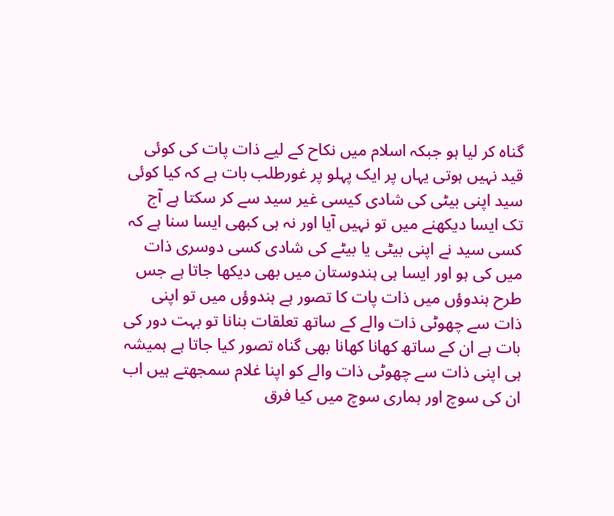گناہ کر لیا ہو جبکہ اسلام میں نکاح کے لیے ذات پات کی کوئی قید نہیں ہوتی یہاں پر ایک پہلو پر غورطلب بات ہے کہ کیا کوئی سید اپنی بیٹی کی شادی کیسی غیر سید سے کر سکتا ہے آج تک ایسا دیکھنے میں تو نہیں آیا اور نہ ہی کبھی ایسا سنا ہے کہ کسی سید نے اپنی بیٹی یا بیٹے کی شادی کسی دوسری ذات میں کی ہو اور ایسا ہی ہندوستان میں بهی دیکها جاتا ہے جس طرح ہندوؤں میں ذات پات کا تصور ہے ہندوؤں میں تو اپنی ذات سے چھوٹی ذات والے کے ساتھ تعلقات بنانا تو بہت دور کی بات ہے ان کے ساتھ کھانا کھانا بهی گناہ تصور کیا جاتا ہے ہمیشہ ہی اپنی ذات سے چھوٹی ذات والے کو اپنا غلام سمجهتے ہیں اب ان کی سوچ اور ہماری سوچ میں کیا فرق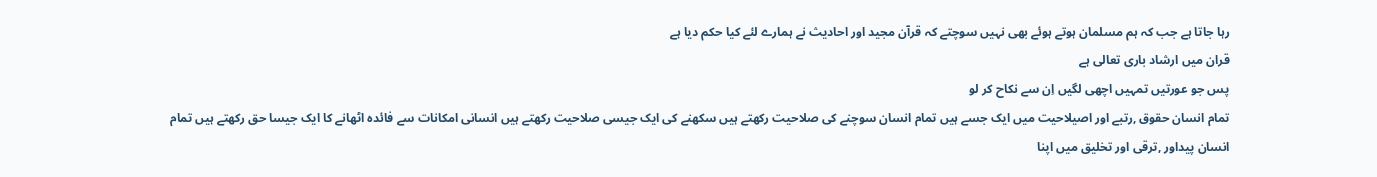رہا جاتا ہے جب کہ ہم مسلمان ہوتے ہوئے بهی نہیں سوچتے کہ قرآن مجید اور احادیث نے ہمارے لئے کیا حکم دیا ہے
قران میں ارشاد باری تعالی ہے
پس جو عورتیں تمہیں اچھی لگیں اِن سے نکاح کر لو
تمام انسان حقوق ,رتبے اور اصیلاحیت میں ایک جسے ہیں تمام انسان سوچنے کی صلاحيت رکھتے ہیں سکھنے کی ایک جیسی صلاحيت رکھتے ہیں انسانی امکانات سے فائدہ اٹھانے کا ایک جیسا حق رکھتے ہیں تمام انسان پیداور ,ترقی اور تخليق میں اپنا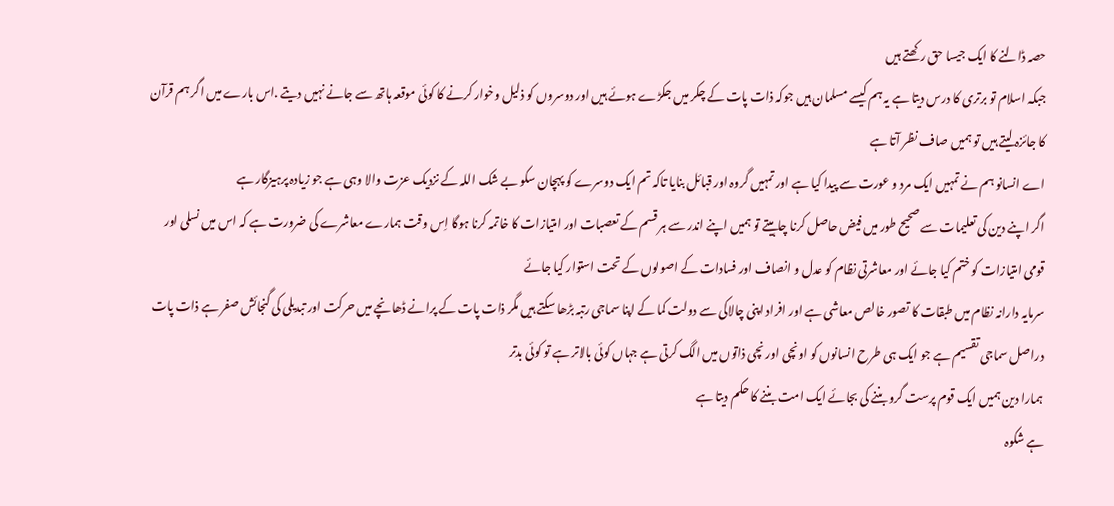حصہ ڈالنے کا ایک جیسا حق رکھتے ہیں
جبکہ اسلام تو برتری کا درس دیتا ہے یہ ہم کیسے مسلمان ہیں جوکہ ذات پات کے چکر میں جکڑے ہوئے ہیں اور دوسروں کو ذلیل وخوار کرنے کا کوئی موقعہ ہاتھ سے جانے نہیں دیتے .اس بارے میں اگر ہم قرآن کا جائزہ لیتے ہیں تو ہمیں صاف نظر آتا ہے
اے انسانو ہم نے تمہیں ایک مرد و عورت سے پیدا کیا ہے اور تمہيں گروہ اور قبائل بنایا تاکہ تم ایک دوسرے کو پہچان سکو بے شک اللہ کے نزدیک عزت والا وہی ہے جو زیادہ پرہیزگار ہے
اگر اپنے دین کی تعليمات سے صحيح طور میں فیض حاصل کرنا چاہیتے تو ہمیں اپنے اندر سے ہر قسم کے تعصبات اور امتیازات کا خاتمہ کرنا ہوگا اِس وقت ہمارے معاشرے کی ضرورت ہے کہ اس میں نسلی اور قومی امتیازات کو ختم کیا جائے اور معاشرتی نظام کو عدل و انصاف اور فسادات کے اصولوں کے تحت استوار کیا جائے
سرمایہ دارانہ نظام میں طبقات کا تصور خالص معاشی ہے اور افراد اپنی چالاکی سے دولت کما کے اپنا سماجی رتبہ بڑھا سکتے ہیں مگر ذات پات کے پرانے ڈھانچے میں حرکت اور تبدیلی کی گنجائش صفر ہے ذات پات دراصل سماجی تقسيم ہے جو ایک ہی طرح انسانوں کو اونچی اور نچی ذاتوں میں الگ کرتی ہے جہاں کوئی بالاتر ہے تو کوئی بدتر
ہمارا دین ہمیں ایک قوم پرست گرو بننے کی بجائے ایک امت بننے کا حکم دیتا ہے
ہے شکوہ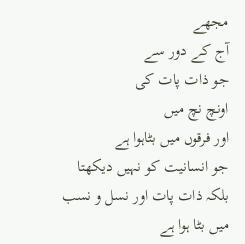مجھے
آج کے دور سے
جو ذات پات کی
اونچ نچ میں
اور فرقوں میں بٹاہوا ہے
جو انسانيت کو نہیں دیکهتا
بلکہ ذات پات اور نسل و نسب
میں بٹا ہوا ہے